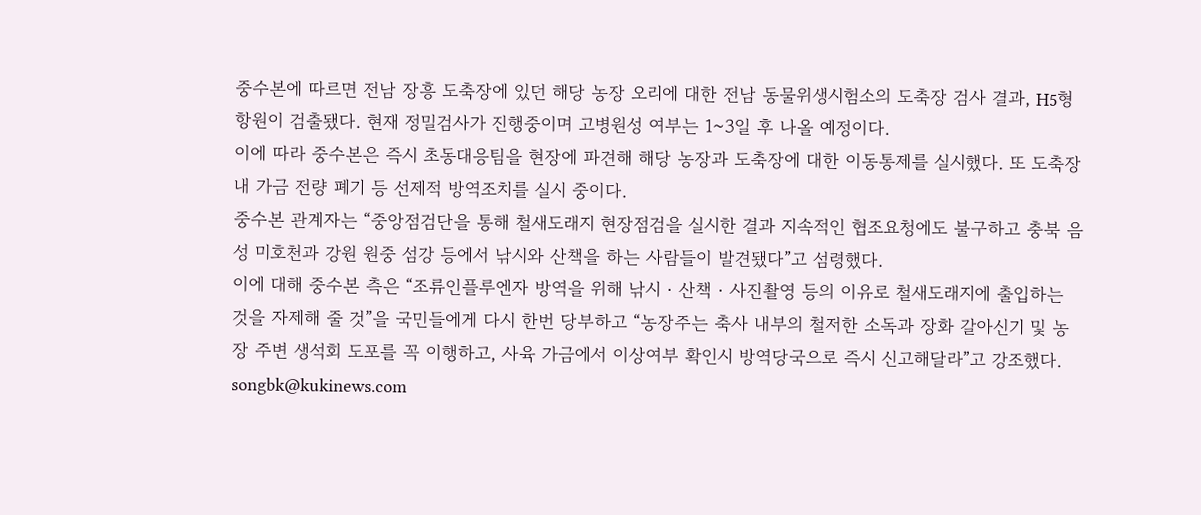중수본에 따르면 전남 장흥 도축장에 있던 해당 농장 오리에 대한 전남 동물위생시험소의 도축장 검사 결과, H5형 항원이 검출됐다. 현재 정밀검사가 진행중이며 고병원성 여부는 1~3일 후 나올 예정이다.
이에 따라 중수본은 즉시 초동대응팀을 현장에 파견해 해당 농장과 도축장에 대한 이동통제를 실시했다. 또 도축장 내 가금 전량 폐기 등 선제적 방역조치를 실시 중이다.
중수본 관계자는 “중앙점검단을 통해 철새도래지 현장점검을 실시한 결과 지속적인 협조요청에도 불구하고 충북 음성 미호천과 강원 원중 섬강 등에서 낚시와 산책을 하는 사람들이 발견됐다”고 섬령했다.
이에 대해 중수본 측은 “조류인플루엔자 방역을 위해 낚시‧산책‧사진촬영 등의 이유로 철새도래지에 출입하는 것을 자제해 줄 것”을 국민들에게 다시 한번 당부하고 “농장주는 축사 내부의 철저한 소독과 장화 갈아신기 및 농장 주변 생석회 도포를 꼭 이행하고, 사육 가금에서 이상여부 확인시 방역당국으로 즉시 신고해달라”고 강조했다.
songbk@kukinews.com